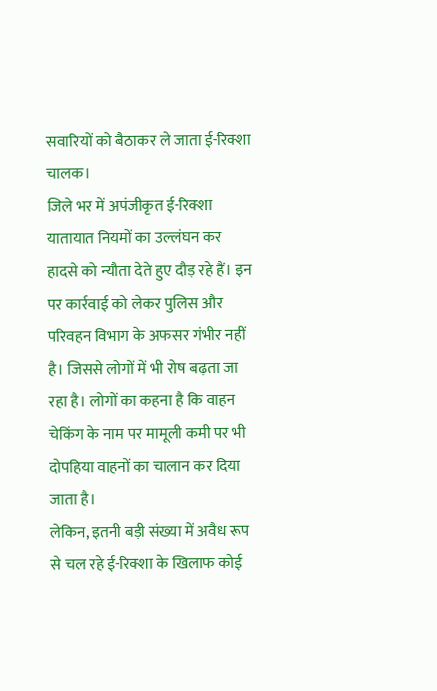सवारियों को बैठाकर ले जाता ई-रिक्शा चालक।
जिले भर में अपंजीकृत ई-रिक्शा यातायात नियमों का उल्लंघन कर हादसे को न्यौता देते हुए दौड़ रहे हैं। इन पर कार्रवाई को लेकर पुलिस और परिवहन विभाग के अफसर गंभीर नहीं है। जिससे लोगों में भी रोष बढ़ता जा रहा है। लोगों का कहना है कि वाहन चेकिंग के नाम पर मामूली कमी पर भी दोपहिया वाहनों का चालान कर दिया जाता है।
लेकिन, इतनी बड़ी संख्या में अवैध रूप से चल रहे ई-रिक्शा के खिलाफ कोई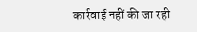कार्रवाई नहीं की जा रही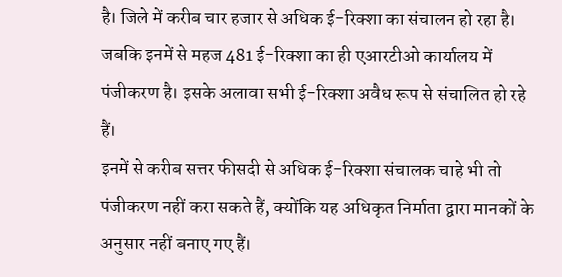है। जिले में करीब चार हजार से अधिक ई-रिक्शा का संचालन हो रहा है। जबकि इनमें से महज 481 ई-रिक्शा का ही एआरटीओ कार्यालय में पंजीकरण है। इसके अलावा सभी ई-रिक्शा अवैध रूप से संचालित हो रहे हैं।
इनमें से करीब सत्तर फीसदी से अधिक ई-रिक्शा संचालक चाहे भी तो पंजीकरण नहीं करा सकते हैं, क्योंकि यह अधिकृत निर्माता द्वारा मानकों के अनुसार नहीं बनाए गए हैं।